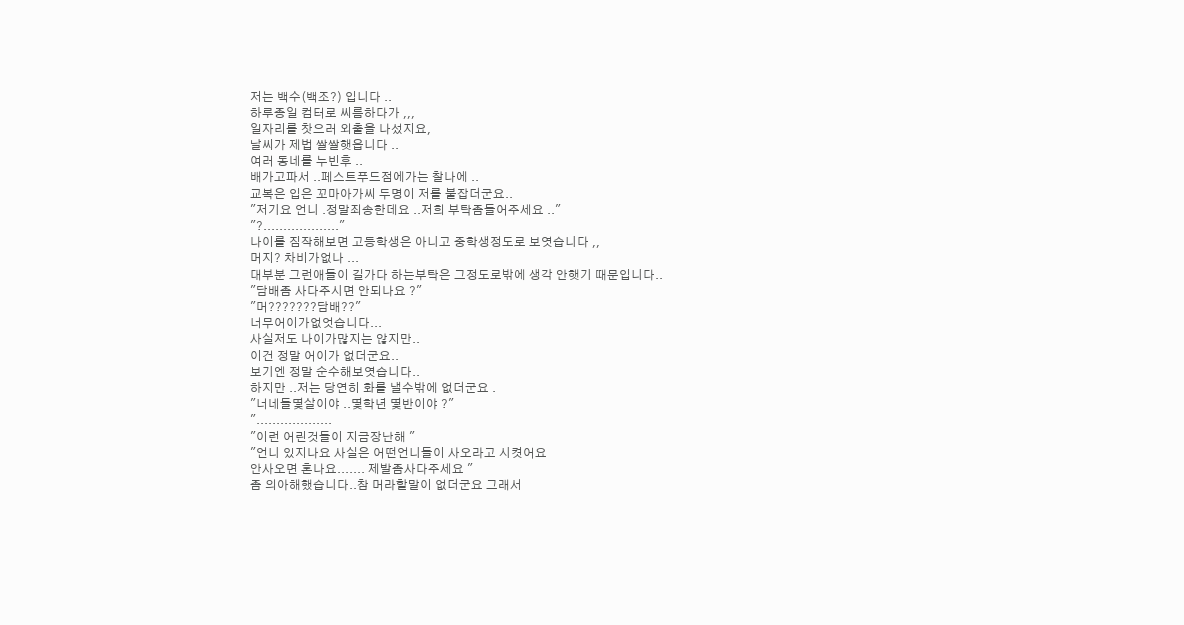저는 백수(백조?) 입니다 ..
하루종일 컴터로 씨름하다가 ,,,
일자리를 찻으러 외출을 나섰지요,
날씨가 제법 쌀쌀햇읍니다 ..
여러 동네를 누빈후 ..
배가고파서 ..페스트푸드점에가는 찰나에 ..
교복은 입은 꼬마아가씨 두명이 저를 붙잡더군요..
"저기요 언니 .정말죄송한데요 ..저희 부탁좀들어주세요 .."
"?..................."
나이를 짐작해보면 고등학생은 아니고 중학생정도로 보엿습니다 ,,
머지? 차비가없나 ...
대부분 그런애들이 길가다 하는부탁은 그정도로밖에 생각 안햇기 때문입니다..
"담배좀 사다주시면 안되나요 ?"
"머???????담배??"
너무어이가없엇습니다...
사실저도 나이가많지는 않지만..
이건 정말 어이가 없더군요..
보기엔 정말 순수해보엿습니다..
하지만 ..저는 당연히 화를 낼수밖에 없더군요 .
"너네들몇살이야 ..몇학년 몇반이야 ?"
"...................
"이런 어린것들이 지금장난해 "
"언니 있지나요 사실은 어떤언니들이 사오라고 시켯어요
안사오면 혼나요....... 제발좀사다주세요 "
좀 의아해했습니다..참 머라할말이 없더군요 그래서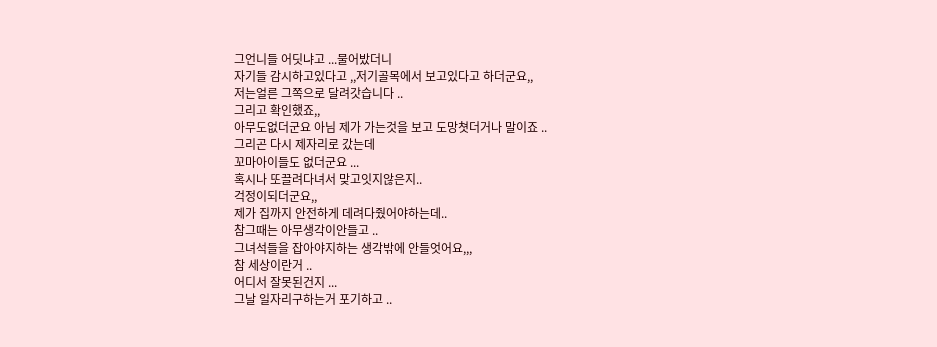그언니들 어딧냐고 ...물어밨더니
자기들 감시하고있다고 ,,저기골목에서 보고있다고 하더군요,,
저는얼른 그쪽으로 달려갓습니다 ..
그리고 확인했죠,,
아무도없더군요 아님 제가 가는것을 보고 도망쳣더거나 말이죠 ..
그리곤 다시 제자리로 갔는데
꼬마아이들도 없더군요 ...
혹시나 또끌려다녀서 맞고잇지않은지..
걱정이되더군요,,
제가 집까지 안전하게 데려다줬어야하는데..
참그때는 아무생각이안들고 ..
그녀석들을 잡아야지하는 생각밖에 안들엇어요,,,
참 세상이란거 ..
어디서 잘못된건지 ...
그날 일자리구하는거 포기하고 ..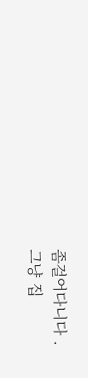좀걸어다니다 .
그냥 집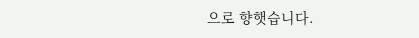으로 향햇습니다.